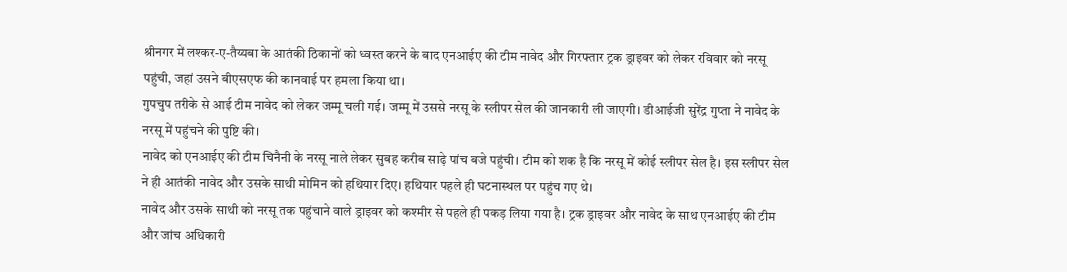श्रीनगर में लश्कर-ए-तैय्यबा के आतंकी ठिकानों को ध्वस्त करने के बाद एनआईए की टीम नावेद और गिरफ्तार ट्रक ड्राइवर को लेकर रविवार को नरसू पहुंची, जहां उसने बीएसएफ की कानवाई पर हमला किया था।
गुपचुप तरीके से आई टीम नावेद को लेकर जम्मू चली गई। जम्मू में उससे नरसू के स्लीपर सेल की जानकारी ली जाएगी। डीआईजी सुरेंद्र गुप्ता ने नावेद के नरसू में पहुंचने की पुष्टि की।
नावेद को एनआईए की टीम चिनैनी के नरसू नाले लेकर सुबह करीब साढ़े पांच बजे पहुंची। टीम को शक है कि नरसू में कोई स्लीपर सेल है। इस स्लीपर सेल ने ही आतंकी नावेद और उसके साथी मोमिन को हथियार दिए। हथियार पहले ही घटनास्थल पर पहुंच गए थे।
नावेद और उसके साथी को नरसू तक पहुंचाने वाले ड्राइवर को कश्मीर से पहले ही पकड़ लिया गया है। ट्रक ड्राइवर और नावेद के साथ एनआईए की टीम और जांच अधिकारी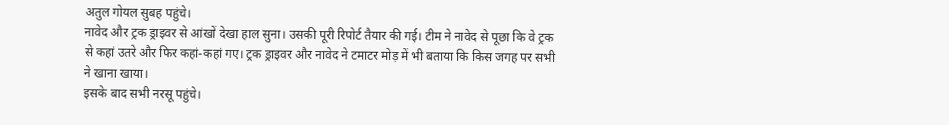अतुल गोयल सुबह पहुंचे।
नावेद और ट्रक ड्राइवर से आंखों देखा हाल सुना। उसकी पूरी रिपोर्ट तैयार की गई। टीम ने नावेद से पूछा कि वे ट्रक से कहां उतरे और फिर कहां-कहां गए। ट्रक ड्राइवर और नावेद ने टमाटर मोड़ में भी बताया कि किस जगह पर सभी ने खाना खाया।
इसके बाद सभी नरसू पहुंचे।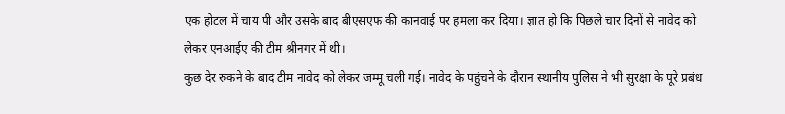एक होटल में चाय पी और उसके बाद बीएसएफ की कानवाई पर हमला कर दिया। ज्ञात हो कि पिछले चार दिनों से नावेद को लेकर एनआईए की टीम श्रीनगर में थी।
कुछ देर रुकने के बाद टीम नावेद को लेकर जम्मू चली गई। नावेद के पहुंचने के दौरान स्थानीय पुलिस ने भी सुरक्षा के पूरे प्रबंध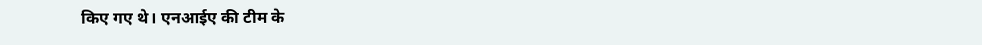किए गए थे। एनआईए की टीम के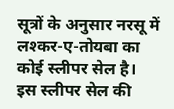सूत्रों के अनुसार नरसू में लश्कर-ए-तोयबा का कोई स्लीपर सेल है।
इस स्लीपर सेल की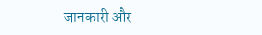जानकारी और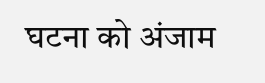घटना को अंजाम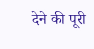देने की पूरी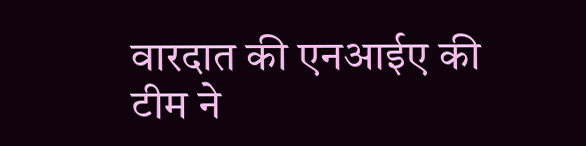वारदात की एनआईए की टीम ने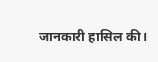जानकारी हासिल की।